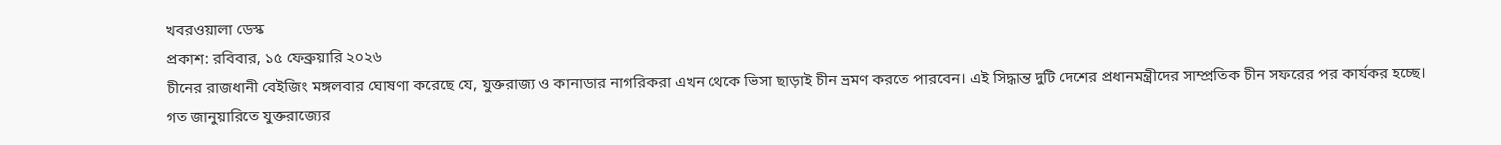খবরওয়ালা ডেস্ক
প্রকাশ: রবিবার, ১৫ ফেব্রুয়ারি ২০২৬
চীনের রাজধানী বেইজিং মঙ্গলবার ঘোষণা করেছে যে, যুক্তরাজ্য ও কানাডার নাগরিকরা এখন থেকে ভিসা ছাড়াই চীন ভ্রমণ করতে পারবেন। এই সিদ্ধান্ত দুটি দেশের প্রধানমন্ত্রীদের সাম্প্রতিক চীন সফরের পর কার্যকর হচ্ছে।
গত জানুয়ারিতে যুক্তরাজ্যের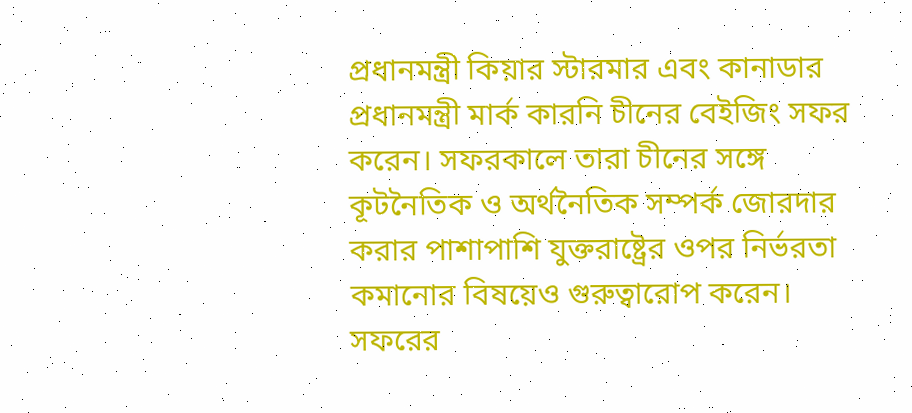প্রধানমন্ত্রী কিয়ার স্টারমার এবং কানাডার প্রধানমন্ত্রী মার্ক কারনি চীনের বেইজিং সফর করেন। সফরকালে তারা চীনের সঙ্গে কূটনৈতিক ও অর্থনৈতিক সম্পর্ক জোরদার করার পাশাপাশি যুক্তরাষ্ট্রের ওপর নির্ভরতা কমানোর বিষয়েও গুরুত্বারোপ করেন।
সফরের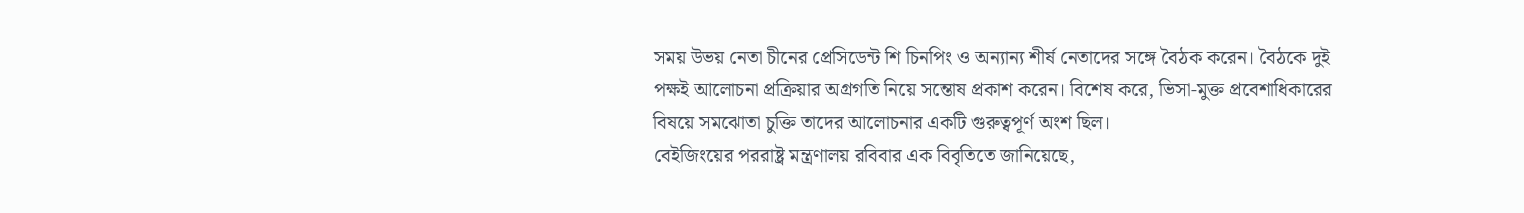সময় উভয় নেতা চীনের প্রেসিডেন্ট শি চিনপিং ও অন্যান্য শীর্ষ নেতাদের সঙ্গে বৈঠক করেন। বৈঠকে দুই পক্ষই আলোচনা প্রক্রিয়ার অগ্রগতি নিয়ে সন্তোষ প্রকাশ করেন। বিশেষ করে, ভিসা-মুক্ত প্রবেশাধিকারের বিষয়ে সমঝোতা চুক্তি তাদের আলোচনার একটি গুরুত্বপূর্ণ অংশ ছিল।
বেইজিংয়ের পররাষ্ট্র মন্ত্রণালয় রবিবার এক বিবৃতিতে জানিয়েছে,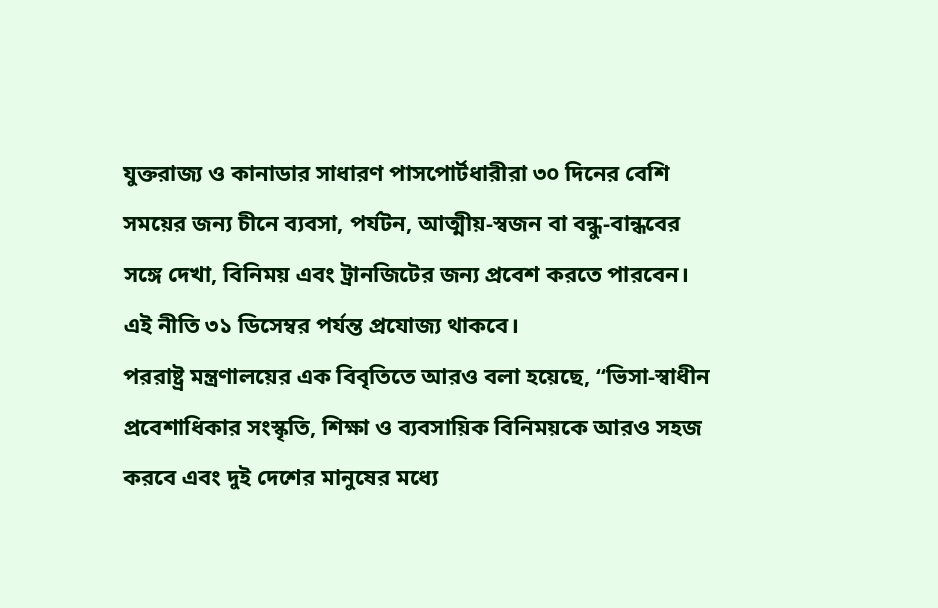যুক্তরাজ্য ও কানাডার সাধারণ পাসপোর্টধারীরা ৩০ দিনের বেশি সময়ের জন্য চীনে ব্যবসা, পর্যটন, আত্মীয়-স্বজন বা বন্ধু-বান্ধবের সঙ্গে দেখা, বিনিময় এবং ট্রানজিটের জন্য প্রবেশ করতে পারবেন। এই নীতি ৩১ ডিসেম্বর পর্যন্ত প্রযোজ্য থাকবে।
পররাষ্ট্র মন্ত্রণালয়ের এক বিবৃতিতে আরও বলা হয়েছে, “ভিসা-স্বাধীন প্রবেশাধিকার সংস্কৃতি, শিক্ষা ও ব্যবসায়িক বিনিময়কে আরও সহজ করবে এবং দুই দেশের মানুষের মধ্যে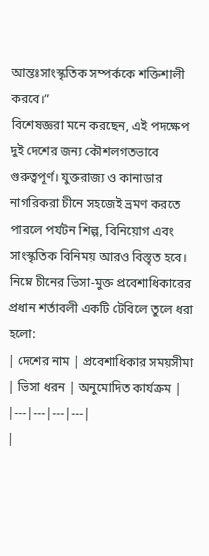আন্তঃসাংস্কৃতিক সম্পর্ককে শক্তিশালী করবে।”
বিশেষজ্ঞরা মনে করছেন, এই পদক্ষেপ দুই দেশের জন্য কৌশলগতভাবে গুরুত্বপূর্ণ। যুক্তরাজ্য ও কানাডার নাগরিকরা চীনে সহজেই ভ্রমণ করতে পারলে পর্যটন শিল্প, বিনিয়োগ এবং সাংস্কৃতিক বিনিময় আরও বিস্তৃত হবে।
নিম্নে চীনের ভিসা-মুক্ত প্রবেশাধিকারের প্রধান শর্তাবলী একটি টেবিলে তুলে ধরা হলো:
| দেশের নাম | প্রবেশাধিকার সময়সীমা | ভিসা ধরন | অনুমোদিত কার্যক্রম |
|---|---|---|---|
|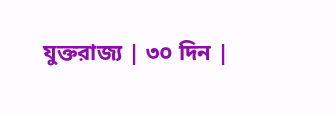যুক্তরাজ্য | ৩০ দিন |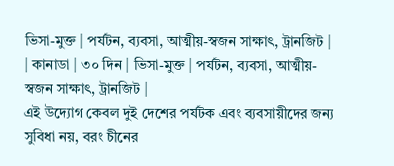ভিসা-মুক্ত | পর্যটন, ব্যবসা, আত্মীয়-স্বজন সাক্ষাৎ, ট্রানজিট |
| কানাডা | ৩০ দিন | ভিসা-মুক্ত | পর্যটন, ব্যবসা, আত্মীয়-স্বজন সাক্ষাৎ, ট্রানজিট |
এই উদ্যোগ কেবল দুই দেশের পর্যটক এবং ব্যবসায়ীদের জন্য সুবিধা নয়, বরং চীনের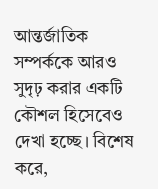আন্তর্জাতিক সম্পর্ককে আরও সুদৃঢ় করার একটি কৌশল হিসেবেও দেখা হচ্ছে। বিশেষ করে,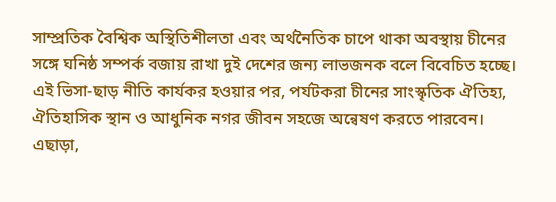সাম্প্রতিক বৈশ্বিক অস্থিতিশীলতা এবং অর্থনৈতিক চাপে থাকা অবস্থায় চীনের সঙ্গে ঘনিষ্ঠ সম্পর্ক বজায় রাখা দুই দেশের জন্য লাভজনক বলে বিবেচিত হচ্ছে।
এই ভিসা-ছাড় নীতি কার্যকর হওয়ার পর, পর্যটকরা চীনের সাংস্কৃতিক ঐতিহ্য, ঐতিহাসিক স্থান ও আধুনিক নগর জীবন সহজে অন্বেষণ করতে পারবেন। এছাড়া,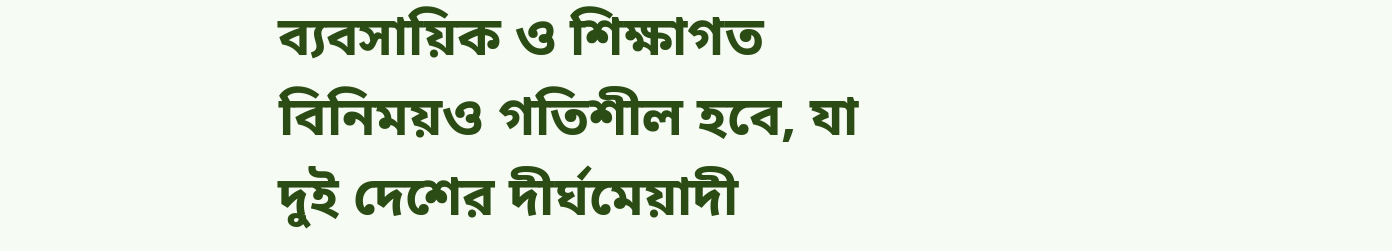ব্যবসায়িক ও শিক্ষাগত বিনিময়ও গতিশীল হবে, যা দুই দেশের দীর্ঘমেয়াদী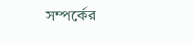সম্পর্কের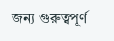জন্য গুরুত্বপূর্ণ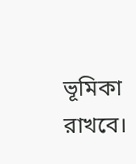ভূমিকা রাখবে।